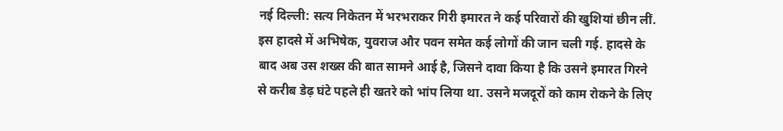नई दिल्ली: सत्य निकेतन में भरभराकर गिरी इमारत ने कई परिवारों की खुशियां छीन लीं. इस हादसे में अभिषेक, युवराज और पवन समेत कई लोगों की जान चली गई. हादसे के बाद अब उस शख्स की बात सामने आई है, जिसने दावा किया है कि उसने इमारत गिरने से करीब डेढ़ घंटे पहले ही खतरे को भांप लिया था. उसने मजदूरों को काम रोकने के लिए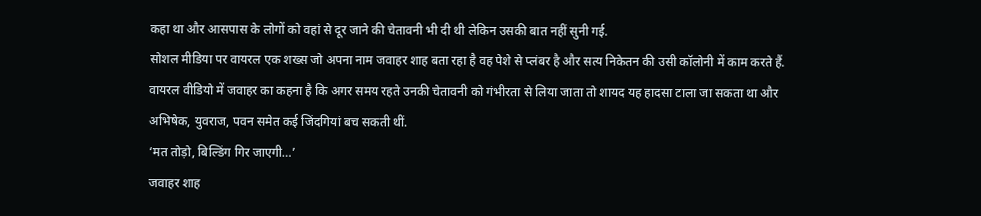कहा था और आसपास के लोगों को वहां से दूर जाने की चेतावनी भी दी थी लेकिन उसकी बात नहीं सुनी गई.
सोशल मीडिया पर वायरल एक शख्स जो अपना नाम जवाहर शाह बता रहा है वह पेशे से प्लंबर है और सत्य निकेतन की उसी कॉलोनी में काम करते हैं. वायरल वीडियो में जवाहर का कहना है कि अगर समय रहते उनकी चेतावनी को गंभीरता से लिया जाता तो शायद यह हादसा टाला जा सकता था और अभिषेक, युवराज, पवन समेत कई जिंदगियां बच सकती थीं.
‘मत तोड़ो, बिल्डिंग गिर जाएगी…’
जवाहर शाह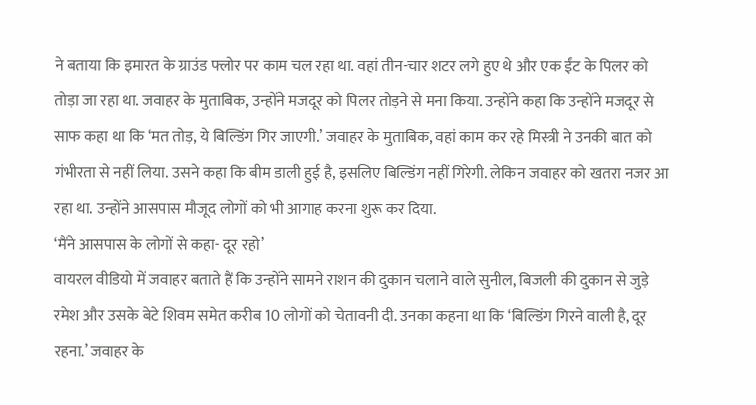ने बताया कि इमारत के ग्राउंड फ्लोर पर काम चल रहा था. वहां तीन-चार शटर लगे हुए थे और एक ईंट के पिलर को तोड़ा जा रहा था. जवाहर के मुताबिक, उन्होंने मजदूर को पिलर तोड़ने से मना किया. उन्होंने कहा कि उन्होंने मजदूर से साफ कहा था कि ‘मत तोड़, ये बिल्डिंग गिर जाएगी.’ जवाहर के मुताबिक, वहां काम कर रहे मिस्त्री ने उनकी बात को गंभीरता से नहीं लिया. उसने कहा कि बीम डाली हुई है, इसलिए बिल्डिंग नहीं गिरेगी. लेकिन जवाहर को खतरा नजर आ रहा था. उन्होंने आसपास मौजूद लोगों को भी आगाह करना शुरू कर दिया.
‘मैंने आसपास के लोगों से कहा- दूर रहो’
वायरल वीडियो में जवाहर बताते हैं कि उन्होंने सामने राशन की दुकान चलाने वाले सुनील, बिजली की दुकान से जुड़े रमेश और उसके बेटे शिवम समेत करीब 10 लोगों को चेतावनी दी. उनका कहना था कि ‘बिल्डिंग गिरने वाली है, दूर रहना.’ जवाहर के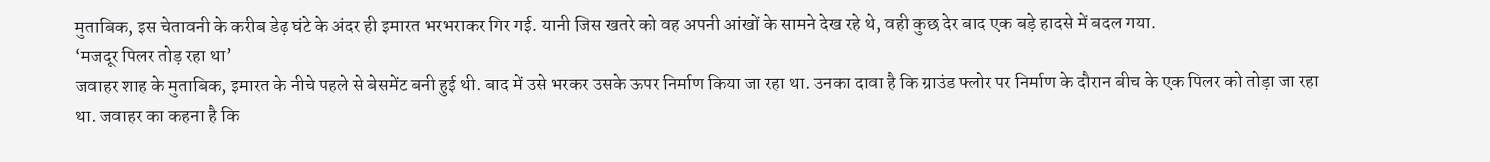मुताबिक, इस चेतावनी के करीब डेढ़ घंटे के अंदर ही इमारत भरभराकर गिर गई. यानी जिस खतरे को वह अपनी आंखों के सामने देख रहे थे, वही कुछ देर बाद एक बड़े हादसे में बदल गया.
‘मजदूर पिलर तोड़ रहा था’
जवाहर शाह के मुताबिक, इमारत के नीचे पहले से बेसमेंट बनी हुई थी. बाद में उसे भरकर उसके ऊपर निर्माण किया जा रहा था. उनका दावा है कि ग्राउंड फ्लोर पर निर्माण के दौरान बीच के एक पिलर को तोड़ा जा रहा था. जवाहर का कहना है कि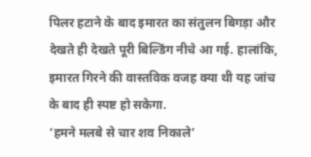पिलर हटाने के बाद इमारत का संतुलन बिगड़ा और देखते ही देखते पूरी बिल्डिंग नीचे आ गई. हालांकि, इमारत गिरने की वास्तविक वजह क्या थी यह जांच के बाद ही स्पष्ट हो सकेगा.
‘हमने मलबे से चार शव निकाले’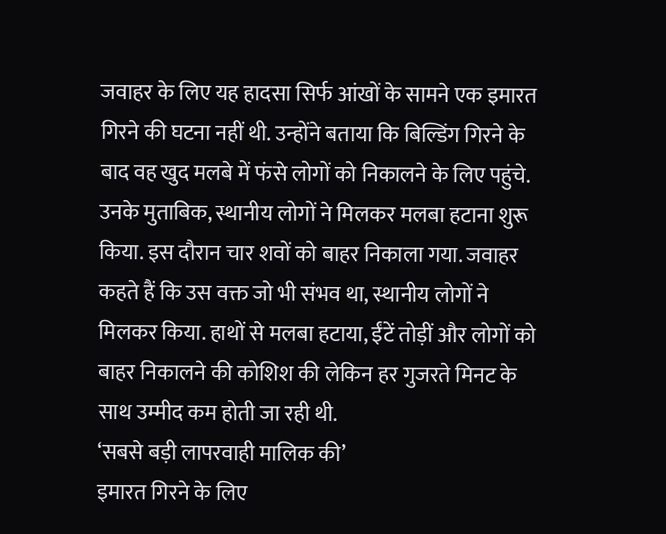जवाहर के लिए यह हादसा सिर्फ आंखों के सामने एक इमारत गिरने की घटना नहीं थी. उन्होंने बताया कि बिल्डिंग गिरने के बाद वह खुद मलबे में फंसे लोगों को निकालने के लिए पहुंचे. उनके मुताबिक, स्थानीय लोगों ने मिलकर मलबा हटाना शुरू किया. इस दौरान चार शवों को बाहर निकाला गया. जवाहर कहते हैं कि उस वक्त जो भी संभव था, स्थानीय लोगों ने मिलकर किया. हाथों से मलबा हटाया, ईंटें तोड़ीं और लोगों को बाहर निकालने की कोशिश की लेकिन हर गुजरते मिनट के साथ उम्मीद कम होती जा रही थी.
‘सबसे बड़ी लापरवाही मालिक की’
इमारत गिरने के लिए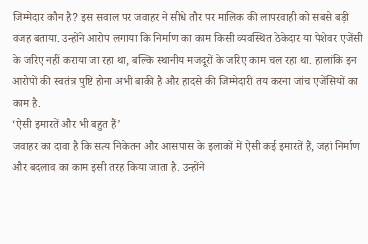जिम्मेदार कौन है? इस सवाल पर जवाहर ने सीधे तौर पर मालिक की लापरवाही को सबसे बड़ी वजह बताया. उन्होंने आरोप लगाया कि निर्माण का काम किसी व्यवस्थित ठेकेदार या पेशेवर एजेंसी के जरिए नहीं कराया जा रहा था, बल्कि स्थानीय मजदूरों के जरिए काम चल रहा था. हालांकि इन आरोपों की स्वतंत्र पुष्टि होना अभी बाकी है और हादसे की जिम्मेदारी तय करना जांच एजेंसियों का काम है.
‘ऐसी इमारतें और भी बहुत हैं’
जवाहर का दावा है कि सत्य निकेतन और आसपास के इलाकों में ऐसी कई इमारतें हैं, जहां निर्माण और बदलाव का काम इसी तरह किया जाता है. उन्होंने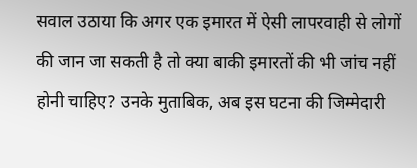सवाल उठाया कि अगर एक इमारत में ऐसी लापरवाही से लोगों की जान जा सकती है तो क्या बाकी इमारतों की भी जांच नहीं होनी चाहिए? उनके मुताबिक, अब इस घटना की जिम्मेदारी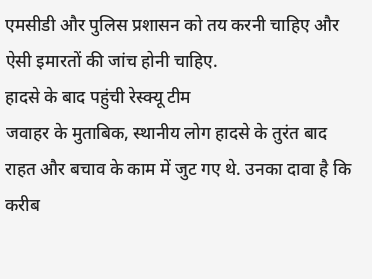एमसीडी और पुलिस प्रशासन को तय करनी चाहिए और ऐसी इमारतों की जांच होनी चाहिए.
हादसे के बाद पहुंची रेस्क्यू टीम
जवाहर के मुताबिक, स्थानीय लोग हादसे के तुरंत बाद राहत और बचाव के काम में जुट गए थे. उनका दावा है कि करीब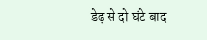डेढ़ से दो घंटे बाद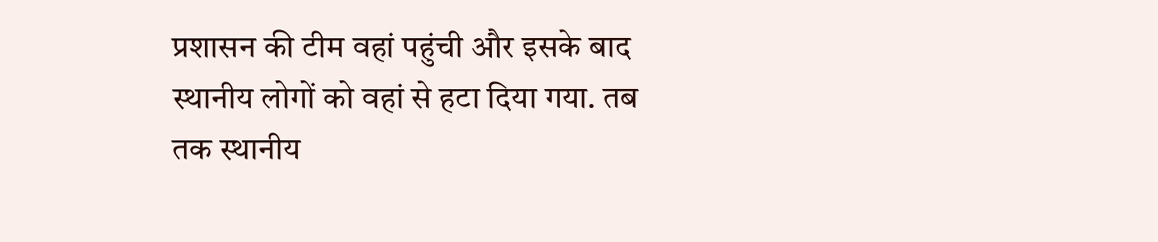प्रशासन की टीम वहां पहुंची और इसके बाद स्थानीय लोगों को वहां से हटा दिया गया. तब तक स्थानीय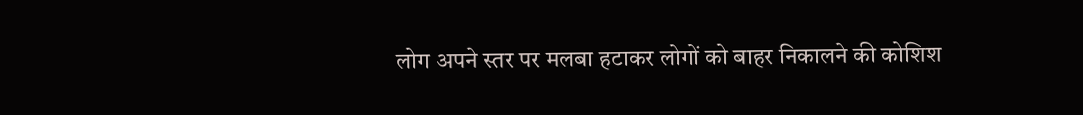लोग अपने स्तर पर मलबा हटाकर लोगों को बाहर निकालने की कोशिश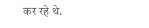कर रहे थे.